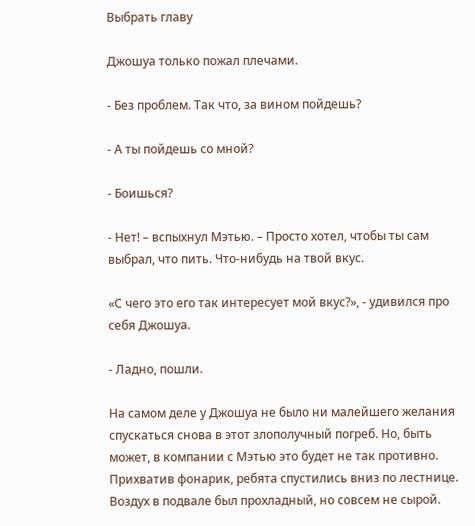Выбрать главу

Джошуа только пожал плечами.

- Без проблем. Так что, за вином пойдешь?

- А ты пойдешь со мной?

- Боишься?

- Нет! – вспыхнул Мэтью. – Просто хотел, чтобы ты сам выбрал, что пить. Что-нибудь на твой вкус.

«С чего это его так интересует мой вкус?», - удивился про себя Джошуа.

- Ладно, пошли.

На самом деле у Джошуа не было ни малейшего желания спускаться снова в этот злополучный погреб. Но, быть может, в компании с Мэтью это будет не так противно. Прихватив фонарик, ребята спустились вниз по лестнице. Воздух в подвале был прохладный, но совсем не сырой.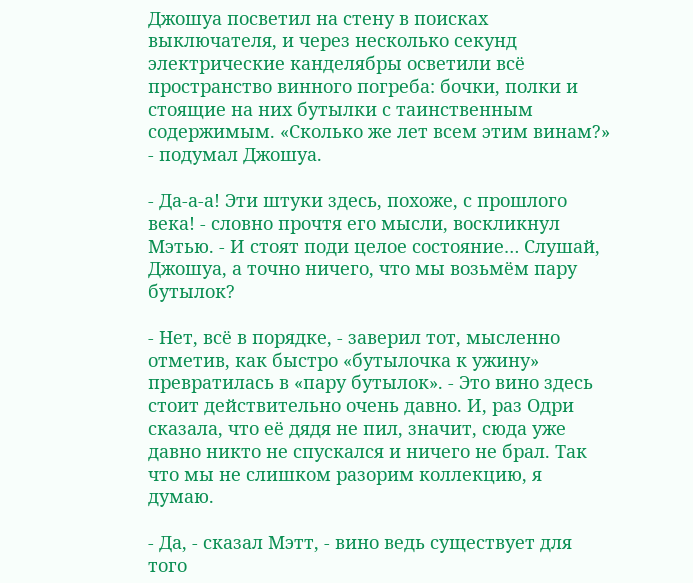Джошуа посветил на стену в поисках выключателя, и через несколько секунд электрические канделябры осветили всё пространство винного погреба: бочки, полки и стоящие на них бутылки с таинственным содержимым. «Сколько же лет всем этим винам?» - подумал Джошуа.

- Да-а-а! Эти штуки здесь, похоже, с прошлого века! - словно прочтя его мысли, воскликнул Мэтью. - И стоят поди целое состояние… Слушай, Джошуа, а точно ничего, что мы возьмём пару бутылок?

- Нет, всё в порядке, - заверил тот, мысленно отметив, как быстро «бутылочка к ужину» превратилась в «пару бутылок». - Это вино здесь стоит действительно очень давно. И, раз Одри сказала, что её дядя не пил, значит, сюда уже давно никто не спускался и ничего не брал. Так что мы не слишком разорим коллекцию, я думаю.

- Да, - сказал Мэтт, - вино ведь существует для того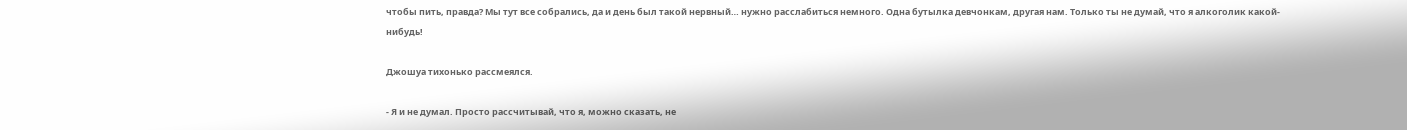чтобы пить, правда? Мы тут все собрались, да и день был такой нервный… нужно расслабиться немного. Одна бутылка девчонкам, другая нам. Только ты не думай, что я алкоголик какой-нибудь!

Джошуа тихонько рассмеялся.

- Я и не думал. Просто рассчитывай, что я, можно сказать, не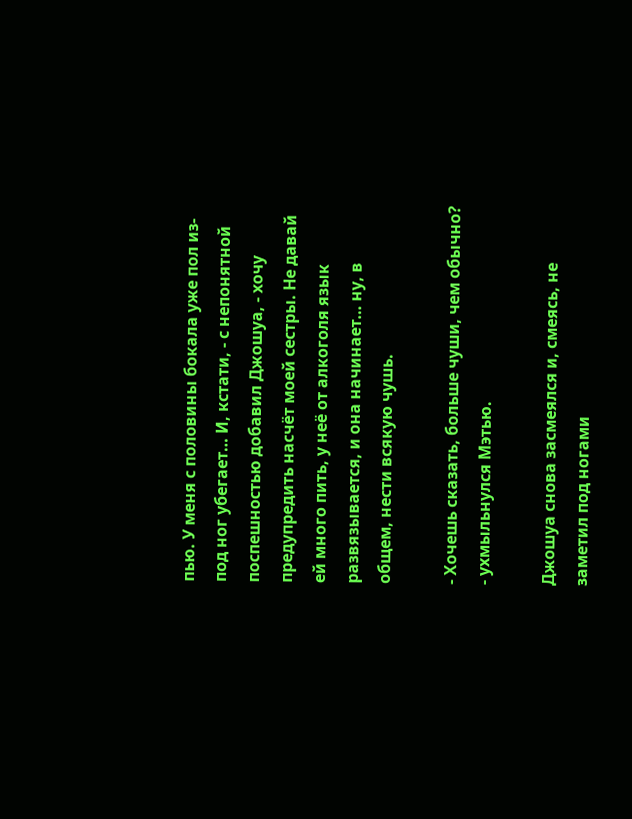пью. У меня с половины бокала уже пол из-под ног убегает… И, кстати, - с непонятной поспешностью добавил Джошуа, - хочу предупредить насчёт моей сестры. Не давай ей много пить, у неё от алкоголя язык развязывается, и она начинает… ну, в общем, нести всякую чушь.

- Хочешь сказать, больше чуши, чем обычно? - ухмыльнулся Мэтью.

Джошуа снова засмеялся и, смеясь, не заметил под ногами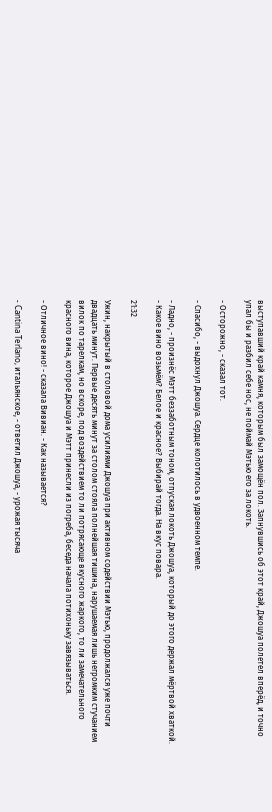выступавший край камня, которым был замощён пол. Запнувшись об этот край, Джошуа полетел вперёд, и точно упал бы и разбил себе нос, не поймай Мэтью его за локоть.

- Осторожно, - сказал тот.

- Спасибо, - выдохнул Джошуа. Сердце колотилось в удвоенном темпе.

- Ладно, - произнёс Мэтт беззаботным тоном, отпуская локоть Джошуа, который до этого держал мёртвой хваткой. - Какое вино возьмём? Белое и красное? Выбирай тогда. На вкус повара.

21:32

Ужин, накрытый в столовой дома усилиями Джошуа при активном содействии Мэтью, продолжался уже почти двадцать минут. Первые десять минут за столом стояла полнейшая тишина, нарушаемая лишь негромким стучанием вилок по тарелкам, но вскоре, под воздействием то ли потрясающе вкусного жаркого, то ли замечательного красного вина, которое Джошуа и Мэтт принесли из погреба, беседа начала потихоньку завязываться.

- Отличное вино! - сказала Вивиан. - Как называется?

- Cantina Terlano, итальянское, - ответил Джошуа, - урожая тысяча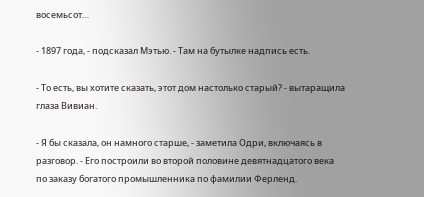восемьсот…

- 1897 года, - подсказал Мэтью. - Там на бутылке надпись есть.

- То есть, вы хотите сказать, этот дом настолько старый? - вытаращила глаза Вивиан.

- Я бы сказала, он намного старше, - заметила Одри, включаясь в разговор. - Его построили во второй половине девятнадцатого века по заказу богатого промышленника по фамилии Ферленд.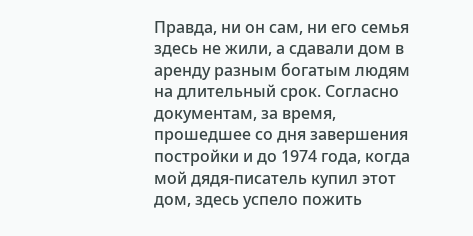Правда, ни он сам, ни его семья здесь не жили, а сдавали дом в аренду разным богатым людям на длительный срок. Согласно документам, за время, прошедшее со дня завершения постройки и до 1974 года, когда мой дядя-писатель купил этот дом, здесь успело пожить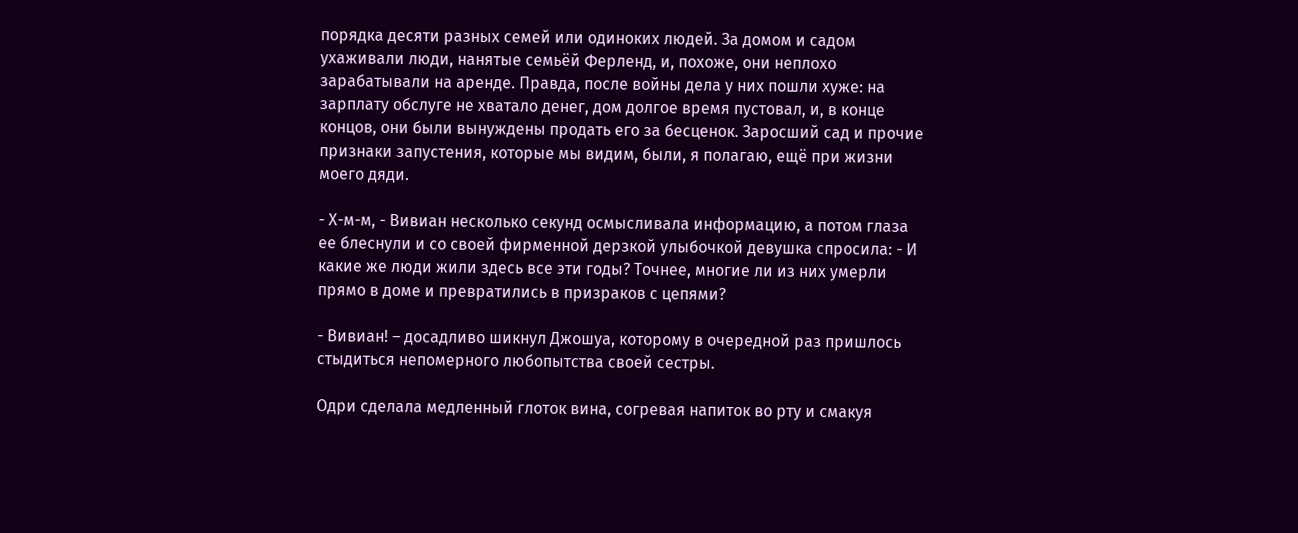порядка десяти разных семей или одиноких людей. За домом и садом ухаживали люди, нанятые семьёй Ферленд, и, похоже, они неплохо зарабатывали на аренде. Правда, после войны дела у них пошли хуже: на зарплату обслуге не хватало денег, дом долгое время пустовал, и, в конце концов, они были вынуждены продать его за бесценок. Заросший сад и прочие признаки запустения, которые мы видим, были, я полагаю, ещё при жизни моего дяди.

- Х-м-м, - Вивиан несколько секунд осмысливала информацию, а потом глаза ее блеснули и со своей фирменной дерзкой улыбочкой девушка спросила: - И какие же люди жили здесь все эти годы? Точнее, многие ли из них умерли прямо в доме и превратились в призраков с цепями?

- Вивиан! – досадливо шикнул Джошуа, которому в очередной раз пришлось стыдиться непомерного любопытства своей сестры.

Одри сделала медленный глоток вина, согревая напиток во рту и смакуя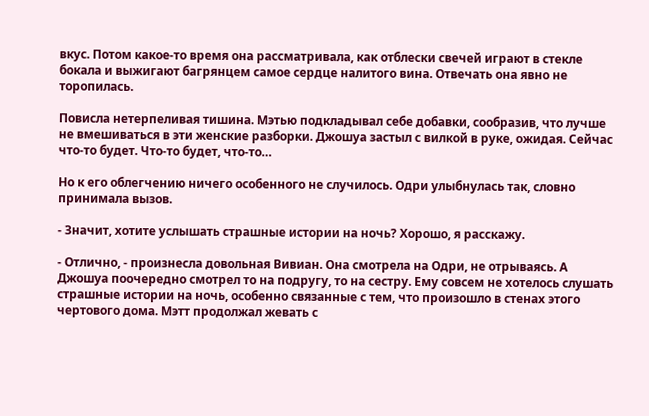вкус. Потом какое-то время она рассматривала, как отблески свечей играют в стекле бокала и выжигают багрянцем самое сердце налитого вина. Отвечать она явно не торопилась.

Повисла нетерпеливая тишина. Мэтью подкладывал себе добавки, сообразив, что лучше не вмешиваться в эти женские разборки. Джошуа застыл с вилкой в руке, ожидая. Сейчас что-то будет. Что-то будет, что-то…

Но к его облегчению ничего особенного не случилось. Одри улыбнулась так, словно принимала вызов.

- Значит, хотите услышать страшные истории на ночь? Хорошо, я расскажу.

- Отлично, - произнесла довольная Вивиан. Она смотрела на Одри, не отрываясь. А Джошуа поочередно смотрел то на подругу, то на сестру. Ему совсем не хотелось слушать страшные истории на ночь, особенно связанные с тем, что произошло в стенах этого чертового дома. Мэтт продолжал жевать с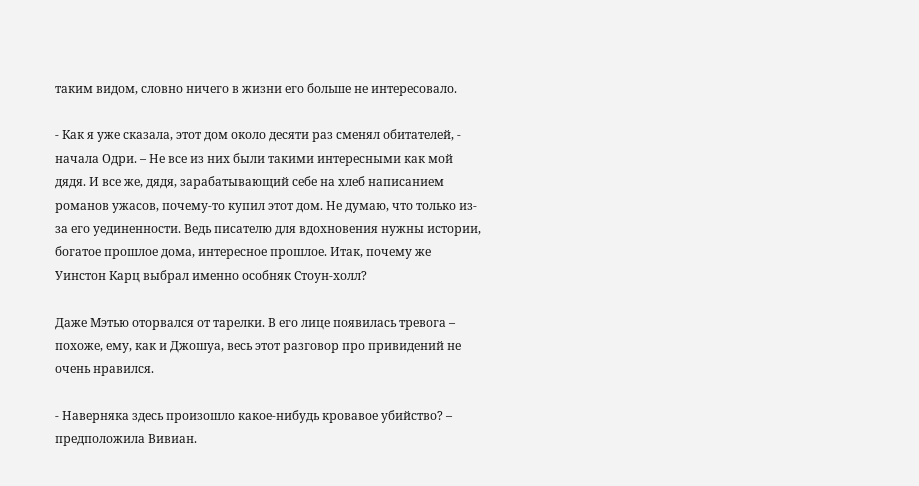таким видом, словно ничего в жизни его больше не интересовало.

- Как я уже сказала, этот дом около десяти раз сменял обитателей, - начала Одри. – Не все из них были такими интересными как мой дядя. И все же, дядя, зарабатывающий себе на хлеб написанием романов ужасов, почему-то купил этот дом. Не думаю, что только из-за его уединенности. Ведь писателю для вдохновения нужны истории, богатое прошлое дома, интересное прошлое. Итак, почему же Уинстон Карц выбрал именно особняк Стоун-холл?

Даже Мэтью оторвался от тарелки. В его лице появилась тревога – похоже, ему, как и Джошуа, весь этот разговор про привидений не очень нравился.

- Наверняка здесь произошло какое-нибудь кровавое убийство? – предположила Вивиан.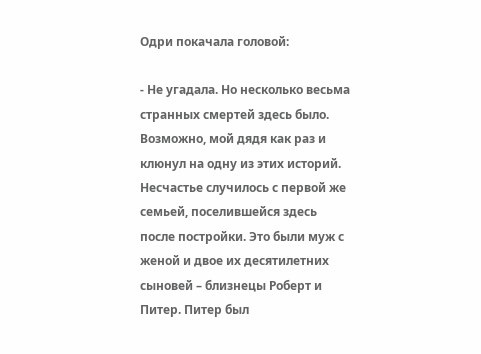Одри покачала головой:

- Не угадала. Но несколько весьма странных смертей здесь было. Возможно, мой дядя как раз и клюнул на одну из этих историй. Несчастье случилось с первой же семьей, поселившейся здесь после постройки. Это были муж с женой и двое их десятилетних сыновей – близнецы Роберт и Питер. Питер был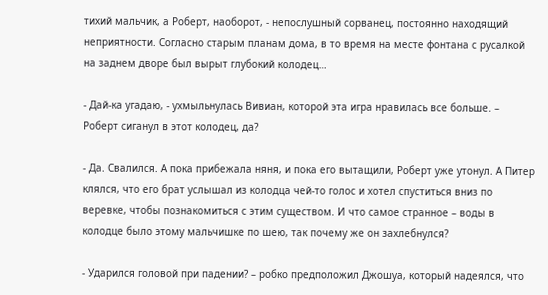тихий мальчик, а Роберт, наоборот, - непослушный сорванец, постоянно находящий неприятности. Согласно старым планам дома, в то время на месте фонтана с русалкой на заднем дворе был вырыт глубокий колодец…

- Дай-ка угадаю, - ухмыльнулась Вивиан, которой эта игра нравилась все больше. – Роберт сиганул в этот колодец, да?

- Да. Свалился. А пока прибежала няня, и пока его вытащили, Роберт уже утонул. А Питер клялся, что его брат услышал из колодца чей-то голос и хотел спуститься вниз по веревке, чтобы познакомиться с этим существом. И что самое странное – воды в колодце было этому мальчишке по шею, так почему же он захлебнулся?

- Ударился головой при падении? – робко предположил Джошуа, который надеялся, что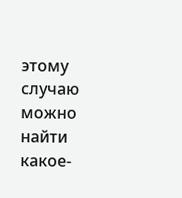этому случаю можно найти какое-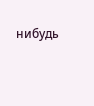нибудь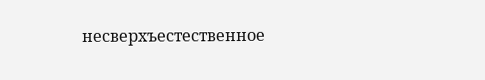несверхъестественное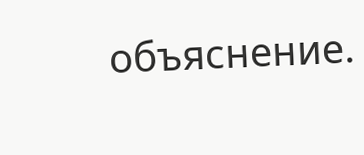объяснение.